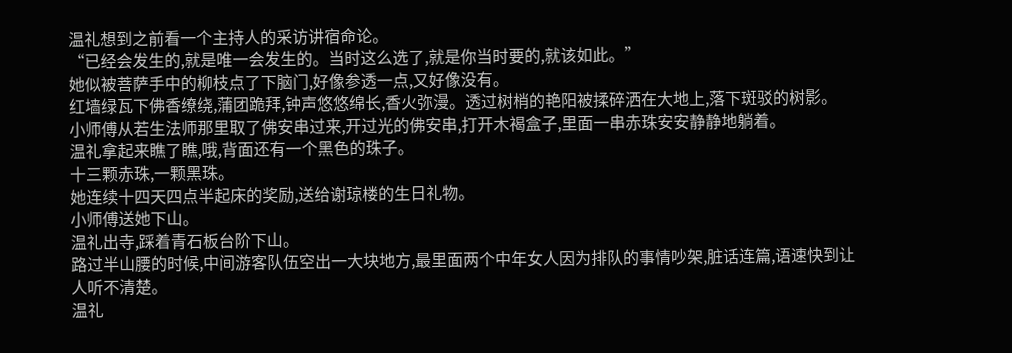温礼想到之前看一个主持人的采访讲宿命论。
“已经会发生的,就是唯一会发生的。当时这么选了,就是你当时要的,就该如此。”
她似被菩萨手中的柳枝点了下脑门,好像参透一点,又好像没有。
红墙绿瓦下佛香缭绕,蒲团跪拜,钟声悠悠绵长,香火弥漫。透过树梢的艳阳被揉碎洒在大地上,落下斑驳的树影。
小师傅从若生法师那里取了佛安串过来,开过光的佛安串,打开木褐盒子,里面一串赤珠安安静静地躺着。
温礼拿起来瞧了瞧,哦,背面还有一个黑色的珠子。
十三颗赤珠,一颗黑珠。
她连续十四天四点半起床的奖励,送给谢琼楼的生日礼物。
小师傅送她下山。
温礼出寺,踩着青石板台阶下山。
路过半山腰的时候,中间游客队伍空出一大块地方,最里面两个中年女人因为排队的事情吵架,脏话连篇,语速快到让人听不清楚。
温礼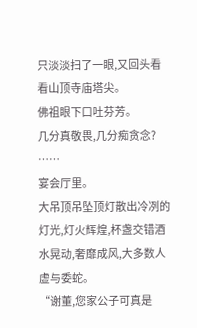只淡淡扫了一眼,又回头看看山顶寺庙塔尖。
佛祖眼下口吐芬芳。
几分真敬畏,几分痴贪念?
……
宴会厅里。
大吊顶吊坠顶灯散出冷冽的灯光,灯火辉煌,杯盏交错酒水晃动,奢靡成风,大多数人虚与委蛇。
“谢董,您家公子可真是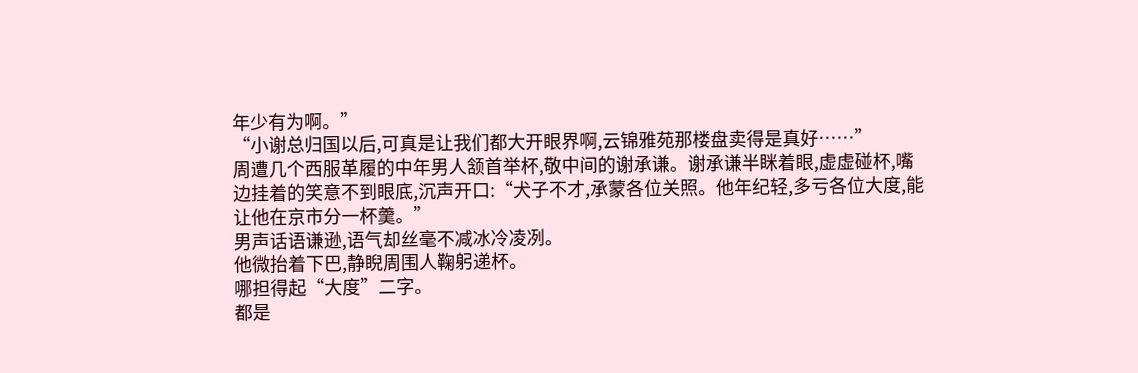年少有为啊。”
“小谢总归国以后,可真是让我们都大开眼界啊,云锦雅苑那楼盘卖得是真好……”
周遭几个西服革履的中年男人颔首举杯,敬中间的谢承谦。谢承谦半眯着眼,虚虚碰杯,嘴边挂着的笑意不到眼底,沉声开口:“犬子不才,承蒙各位关照。他年纪轻,多亏各位大度,能让他在京市分一杯羹。”
男声话语谦逊,语气却丝毫不减冰冷凌冽。
他微抬着下巴,静睨周围人鞠躬递杯。
哪担得起“大度”二字。
都是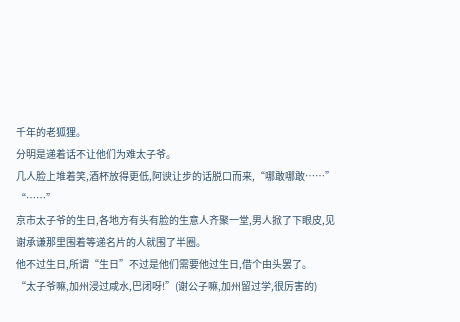千年的老狐狸。
分明是递着话不让他们为难太子爷。
几人脸上堆着笑,酒杯放得更低,阿谀让步的话脱口而来,“哪敢哪敢……”
“……”
京市太子爷的生日,各地方有头有脸的生意人齐聚一堂,男人掀了下眼皮,见谢承谦那里围着等递名片的人就围了半圈。
他不过生日,所谓“生日”不过是他们需要他过生日,借个由头罢了。
“太子爷嘛,加州浸过咸水,巴闭呀!”(谢公子嘛,加州留过学,很厉害的)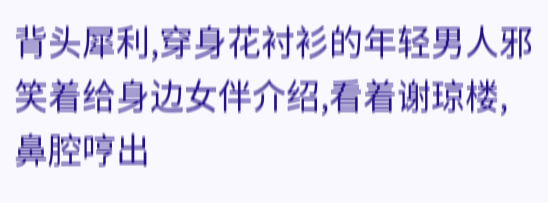背头犀利,穿身花衬衫的年轻男人邪笑着给身边女伴介绍,看着谢琼楼,鼻腔哼出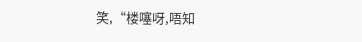笑,“楼噻呀,唔知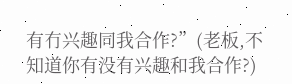有冇兴趣同我合作?”(老板,不知道你有没有兴趣和我合作?)